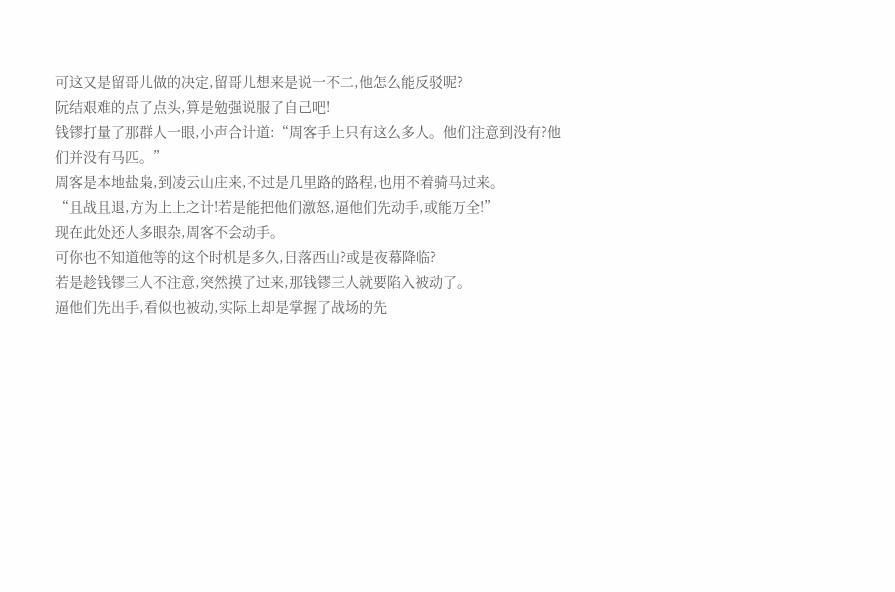可这又是留哥儿做的决定,留哥儿想来是说一不二,他怎么能反驳呢?
阮结艰难的点了点头,算是勉强说服了自己吧!
钱镠打量了那群人一眼,小声合计道:“周客手上只有这么多人。他们注意到没有?他们并没有马匹。”
周客是本地盐枭,到凌云山庄来,不过是几里路的路程,也用不着骑马过来。
“且战且退,方为上上之计!若是能把他们激怒,逼他们先动手,或能万全!”
现在此处还人多眼杂,周客不会动手。
可你也不知道他等的这个时机是多久,日落西山?或是夜幕降临?
若是趁钱镠三人不注意,突然摸了过来,那钱镠三人就要陷入被动了。
逼他们先出手,看似也被动,实际上却是掌握了战场的先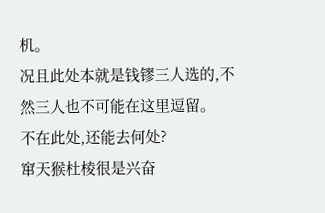机。
况且此处本就是钱镠三人选的,不然三人也不可能在这里逗留。
不在此处,还能去何处?
窜天猴杜棱很是兴奋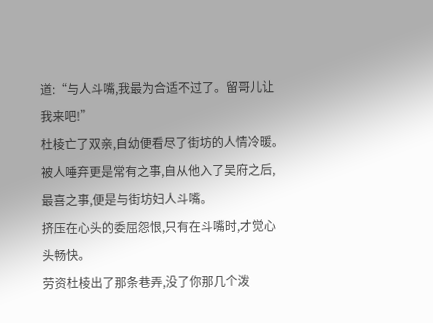道:“与人斗嘴,我最为合适不过了。留哥儿让我来吧!”
杜棱亡了双亲,自幼便看尽了街坊的人情冷暖。
被人唾弃更是常有之事,自从他入了吴府之后,最喜之事,便是与街坊妇人斗嘴。
挤压在心头的委屈怨恨,只有在斗嘴时,才觉心头畅快。
劳资杜棱出了那条巷弄,没了你那几个泼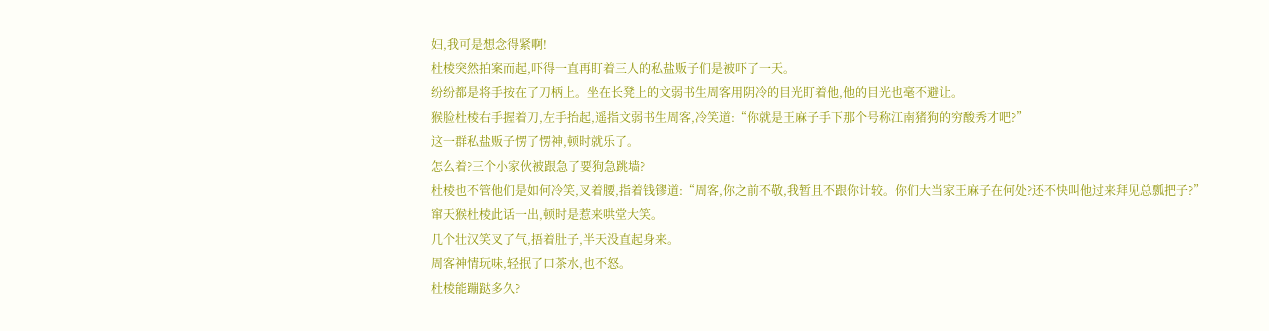妇,我可是想念得紧啊!
杜棱突然拍案而起,吓得一直再盯着三人的私盐贩子们是被吓了一天。
纷纷都是将手按在了刀柄上。坐在长凳上的文弱书生周客用阴冷的目光盯着他,他的目光也毫不避让。
猴脸杜棱右手握着刀,左手抬起,遥指文弱书生周客,冷笑道:“你就是王麻子手下那个号称江南猪狗的穷酸秀才吧?”
这一群私盐贩子愣了愣神,顿时就乐了。
怎么着?三个小家伙被跟急了要狗急跳墙?
杜棱也不管他们是如何冷笑,叉着腰,指着钱镠道:“周客,你之前不敬,我暂且不跟你计较。你们大当家王麻子在何处?还不快叫他过来拜见总瓢把子?”
窜天猴杜棱此话一出,顿时是惹来哄堂大笑。
几个壮汉笑叉了气,捂着肚子,半天没直起身来。
周客神情玩味,轻抿了口茶水,也不怒。
杜棱能蹦跶多久?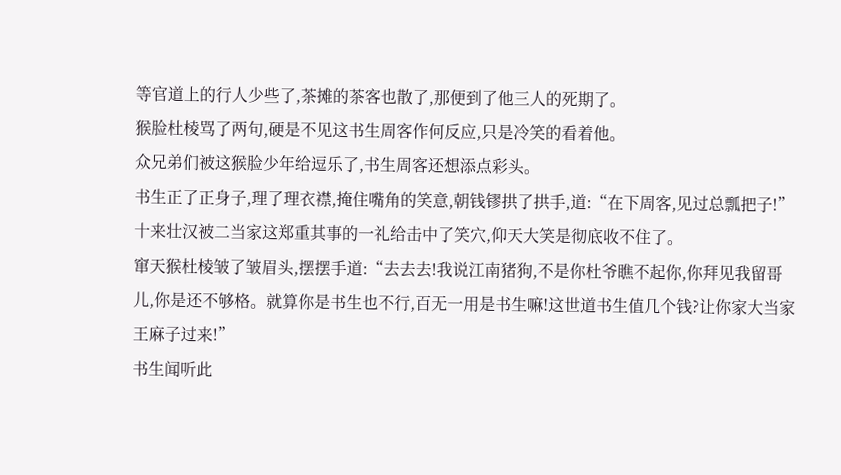等官道上的行人少些了,茶摊的茶客也散了,那便到了他三人的死期了。
猴脸杜棱骂了两句,硬是不见这书生周客作何反应,只是冷笑的看着他。
众兄弟们被这猴脸少年给逗乐了,书生周客还想添点彩头。
书生正了正身子,理了理衣襟,掩住嘴角的笑意,朝钱镠拱了拱手,道:“在下周客,见过总瓢把子!”
十来壮汉被二当家这郑重其事的一礼给击中了笑穴,仰天大笑是彻底收不住了。
窜天猴杜棱皱了皱眉头,摆摆手道:“去去去!我说江南猪狗,不是你杜爷瞧不起你,你拜见我留哥儿,你是还不够格。就算你是书生也不行,百无一用是书生嘛!这世道书生值几个钱?让你家大当家王麻子过来!”
书生闻听此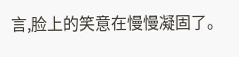言,脸上的笑意在慢慢凝固了。